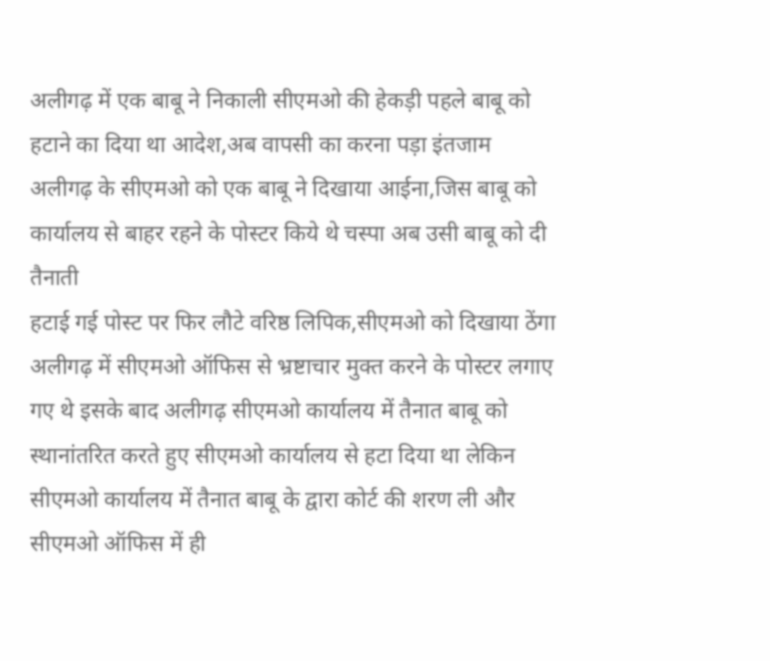अलीगढ़ में एक बाबू ने निकाली सीएमओ की हेकड़ी पहले बाबू को हटाने का दिया था आदेश,अब वापसी का करना पड़ा इंतजाम
अलीगढ़ के सीएमओ को एक बाबू ने दिखाया आईना,जिस बाबू को कार्यालय से बाहर रहने के पोस्टर किये थे चस्पा अब उसी बाबू को दी तैनाती
हटाई गई पोस्ट पर फिर लौटे वरिष्ठ लिपिक,सीएमओ को दिखाया ठेंगा
अलीगढ़ में सीएमओ ऑफिस से भ्रष्टाचार मुक्त करने के पोस्टर लगाए गए थे इसके बाद अलीगढ़ सीएमओ कार्यालय में तैनात बाबू को स्थानांतरित करते हुए सीएमओ कार्यालय से हटा दिया था लेकिन सीएमओ कार्यालय में तैनात बाबू के द्वारा कोर्ट की शरण ली और सीएमओ ऑफिस में ही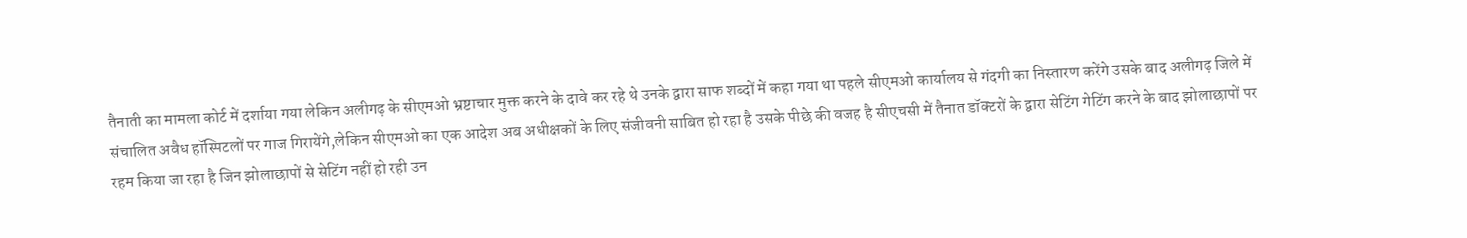तैनाती का मामला कोर्ट में दर्शाया गया लेकिन अलीगढ़ के सीएमओ भ्रष्टाचार मुक्त करने के दावे कर रहे थे उनके द्वारा साफ शब्दों में कहा गया था पहले सीएमओ कार्यालय से गंदगी का निस्तारण करेंगे उसके बाद अलीगढ़ जिले में संचालित अवैध हॉस्पिटलों पर गाज गिरायेंगे,लेकिन सीएमओ का एक आदेश अब अधीक्षकों के लिए संजीवनी साबित हो रहा है उसके पीछे की वजह है सीएचसी में तैनात डॉक्टरों के द्वारा सेटिंग गेटिंग करने के बाद झोलाछापों पर रहम किया जा रहा है जिन झोलाछापों से सेटिंग नहीं हो रही उन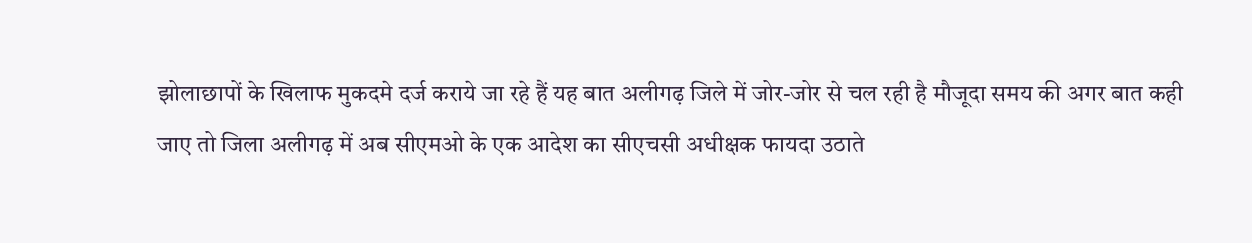झोलाछापों के खिलाफ मुकदमे दर्ज कराये जा रहे हैं यह बात अलीगढ़ जिले में जोर-जोर से चल रही है मौजूदा समय की अगर बात कही जाए तो जिला अलीगढ़ में अब सीएमओ के एक आदेश का सीएचसी अधीक्षक फायदा उठाते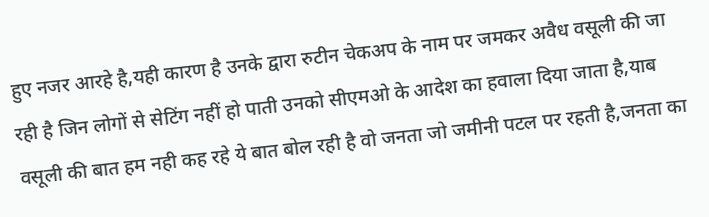हुए नजर आरहे है,यही कारण है उनके द्वारा रुटीन चेकअप के नाम पर जमकर अवैध वसूली की जा रही है जिन लोगों से सेटिंग नहीं हो पाती उनको सीएमओ के आदेश का हवाला दिया जाता है,याब वसूली की बात हम नही कह रहे ये बात बोल रही है वो जनता जो जमीनी पटल पर रहती है,जनता का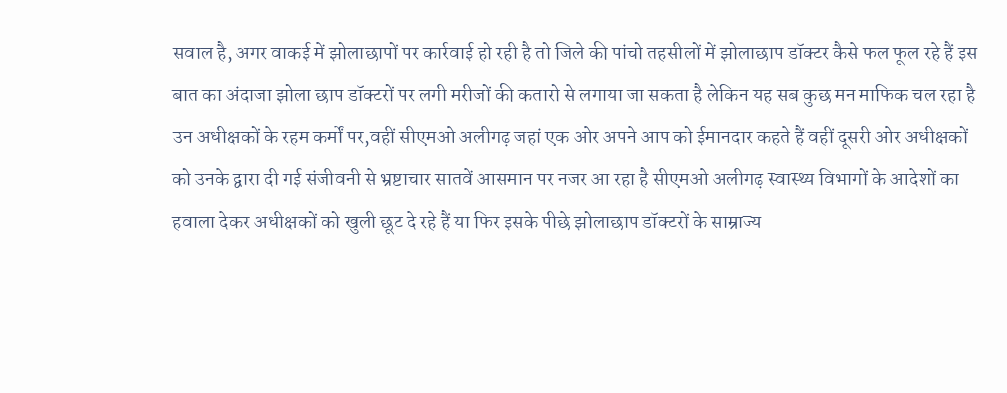सवाल है, अगर वाकई में झोलाछापों पर कार्रवाई हो रही है तो जिले की पांचो तहसीलों में झोलाछाप डॉक्टर कैसे फल फूल रहे हैं इस बात का अंदाजा झोला छाप डॉक्टरों पर लगी मरीजों की कतारो से लगाया जा सकता है लेकिन यह सब कुछ मन माफिक चल रहा है उन अधीक्षकों के रहम कर्मों पर,वहीं सीएमओ अलीगढ़ जहां एक ओर अपने आप को ईमानदार कहते हैं वहीं दूसरी ओर अधीक्षकों को उनके द्वारा दी गई संजीवनी से भ्रष्टाचार सातवें आसमान पर नजर आ रहा है सीएमओ अलीगढ़ स्वास्थ्य विभागों के आदेशों का हवाला देकर अधीक्षकों को खुली छूट दे रहे हैं या फिर इसके पीछे झोलाछाप डॉक्टरों के साम्राज्य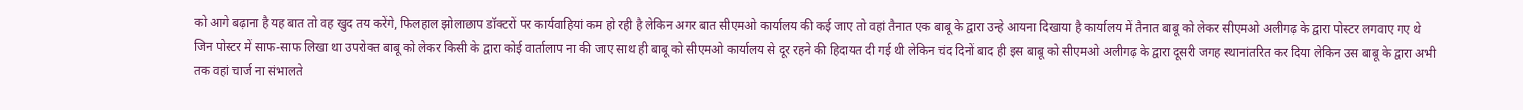को आगे बढ़ाना है यह बात तो वह खुद तय करेंगे, फिलहाल झोलाछाप डॉक्टरों पर कार्यवाहियां कम हो रही है लेकिन अगर बात सीएमओ कार्यालय की कई जाए तो वहां तैनात एक बाबू के द्वारा उन्हे आयना दिखाया है कार्यालय में तैनात बाबू को लेकर सीएमओ अलीगढ़ के द्वारा पोस्टर लगवाए गए थे जिन पोस्टर में साफ-साफ लिखा था उपरोक्त बाबू को लेकर किसी के द्वारा कोई वार्तालाप ना की जाए साथ ही बाबू को सीएमओ कार्यालय से दूर रहने की हिदायत दी गई थी लेकिन चंद दिनों बाद ही इस बाबू को सीएमओ अलीगढ़ के द्वारा दूसरी जगह स्थानांतरित कर दिया लेकिन उस बाबू के द्वारा अभी तक वहां चार्ज ना संभालते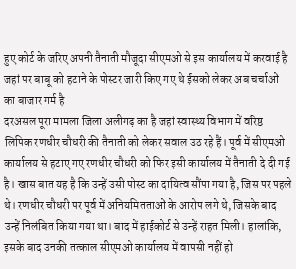हुए कोर्ट के जरिए अपनी तैनाती मौजूदा सीएमओ से इस कार्यालय में करवाई है जहां पर बाबू को हटाने के पोस्टर जारी किए गए थे ईसको लेकर अब चर्चाओं का बाजार गर्म है
दरअसल पूरा मामला जिला अलीगढ़ का है जहां स्वास्थ्य विभाग में वरिष्ठ लिपिक रणधीर चौधरी की तैनाती को लेकर सवाल उठ रहे हैं। पूर्व में सीएमओ कार्यालय से हटाए गए रणधीर चौधरी को फिर इसी कार्यालय में तैनाती दे दी गई है। खास बात यह है कि उन्हें उसी पोस्ट का दायित्व सौंपा गया है, जिस पर पहले थे। रणधीर चौधरी पर पूर्व में अनियमितताओं के आरोप लगे थे, जिसके बाद उन्हें निलंबित किया गया था। बाद में हाईकोर्ट से उन्हें राहत मिली। हालांकि, इसके बाद उनकी तत्काल सीएमओ कार्यालय में वापसी नहीं हो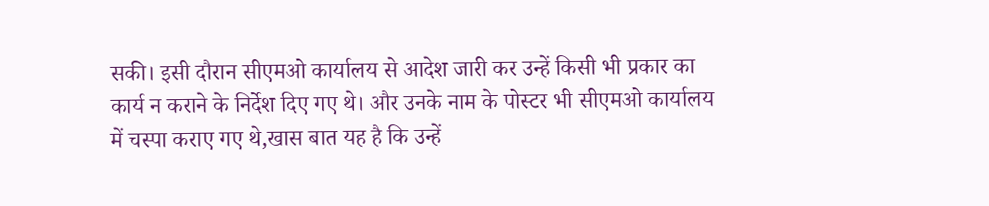सकी। इसी दौरान सीएमओ कार्यालय से आदेश जारी कर उन्हें किसी भी प्रकार का कार्य न कराने के निर्देश दिए गए थे। और उनके नाम के पोस्टर भी सीएमओ कार्यालय में चस्पा कराए गए थे,खास बात यह है कि उन्हें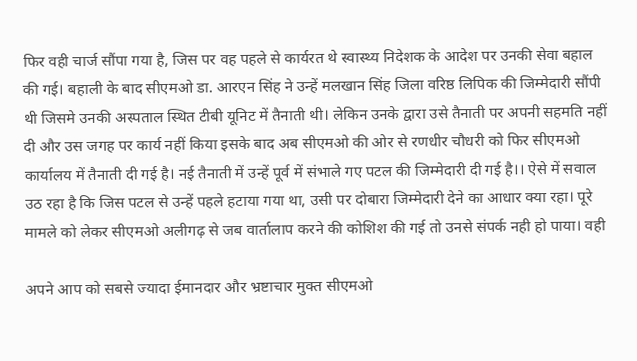फिर वही चार्ज सौंपा गया है, जिस पर वह पहले से कार्यरत थे स्वास्थ्य निदेशक के आदेश पर उनकी सेवा बहाल की गई। बहाली के बाद सीएमओ डा. आरएन सिंह ने उन्हें मलखान सिंह जिला वरिष्ठ लिपिक की जिम्मेदारी सौंपी थी जिसमे उनकी अस्पताल स्थित टीबी यूनिट में तैनाती थी। लेकिन उनके द्वारा उसे तैनाती पर अपनी सहमति नहीं दी और उस जगह पर कार्य नहीं किया इसके बाद अब सीएमओ की ओर से रणधीर चौधरी को फिर सीएमओ कार्यालय में तैनाती दी गई है। नई तैनाती में उन्हें पूर्व में संभाले गए पटल की जिम्मेदारी दी गई है।। ऐसे में सवाल उठ रहा है कि जिस पटल से उन्हें पहले हटाया गया था, उसी पर दोबारा जिम्मेदारी देने का आधार क्या रहा। पूरे मामले को लेकर सीएमओ अलीगढ़ से जब वार्तालाप करने की कोशिश की गई तो उनसे संपर्क नही हो पाया। वही

अपने आप को सबसे ज्यादा ईमानदार और भ्रष्टाचार मुक्त सीएमओ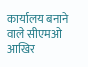कार्यालय बनाने वाले सीएमओ आखिर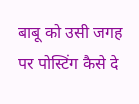बाबू को उसी जगह पर पोस्टिंग कैसे दे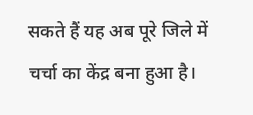सकते हैं यह अब पूरे जिले में चर्चा का केंद्र बना हुआ है।